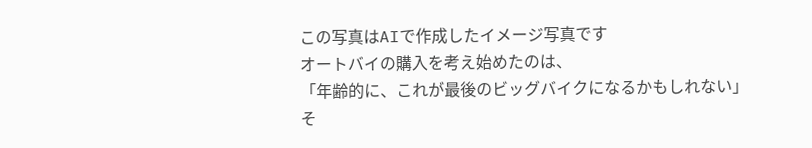この写真はAIで作成したイメージ写真です
オートバイの購入を考え始めたのは、
「年齢的に、これが最後のビッグバイクになるかもしれない」
そ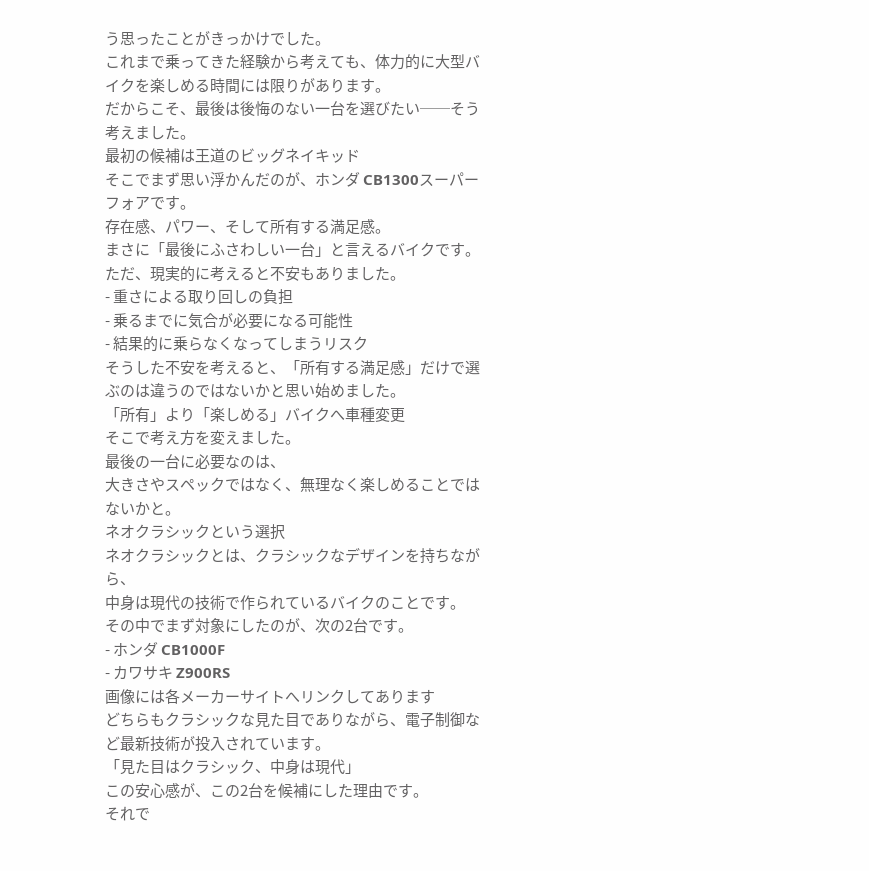う思ったことがきっかけでした。
これまで乗ってきた経験から考えても、体力的に大型バイクを楽しめる時間には限りがあります。
だからこそ、最後は後悔のない一台を選びたい──そう考えました。
最初の候補は王道のビッグネイキッド
そこでまず思い浮かんだのが、ホンダ CB1300スーパーフォアです。
存在感、パワー、そして所有する満足感。
まさに「最後にふさわしい一台」と言えるバイクです。
ただ、現実的に考えると不安もありました。
- 重さによる取り回しの負担
- 乗るまでに気合が必要になる可能性
- 結果的に乗らなくなってしまうリスク
そうした不安を考えると、「所有する満足感」だけで選ぶのは違うのではないかと思い始めました。
「所有」より「楽しめる」バイクへ車種変更
そこで考え方を変えました。
最後の一台に必要なのは、
大きさやスペックではなく、無理なく楽しめることではないかと。
ネオクラシックという選択
ネオクラシックとは、クラシックなデザインを持ちながら、
中身は現代の技術で作られているバイクのことです。
その中でまず対象にしたのが、次の2台です。
- ホンダ CB1000F
- カワサキ Z900RS
画像には各メーカーサイトへリンクしてあります
どちらもクラシックな見た目でありながら、電子制御など最新技術が投入されています。
「見た目はクラシック、中身は現代」
この安心感が、この2台を候補にした理由です。
それで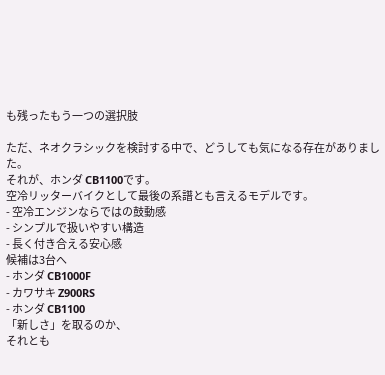も残ったもう一つの選択肢

ただ、ネオクラシックを検討する中で、どうしても気になる存在がありました。
それが、ホンダ CB1100です。
空冷リッターバイクとして最後の系譜とも言えるモデルです。
- 空冷エンジンならではの鼓動感
- シンプルで扱いやすい構造
- 長く付き合える安心感
候補は3台へ
- ホンダ CB1000F
- カワサキ Z900RS
- ホンダ CB1100
「新しさ」を取るのか、
それとも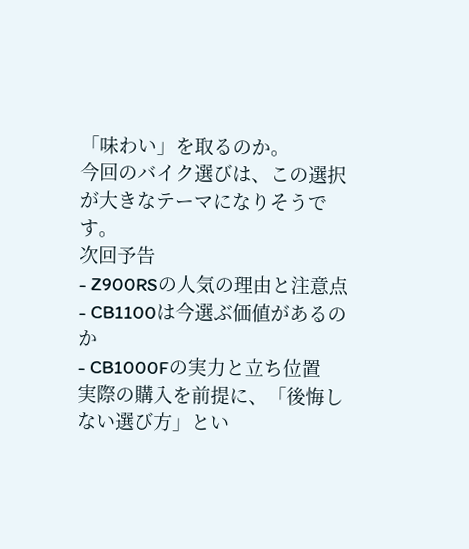「味わい」を取るのか。
今回のバイク選びは、この選択が大きなテーマになりそうです。
次回予告
- Z900RSの人気の理由と注意点
- CB1100は今選ぶ価値があるのか
- CB1000Fの実力と立ち位置
実際の購入を前提に、「後悔しない選び方」とい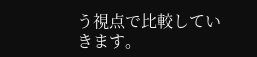う視点で比較していきます。